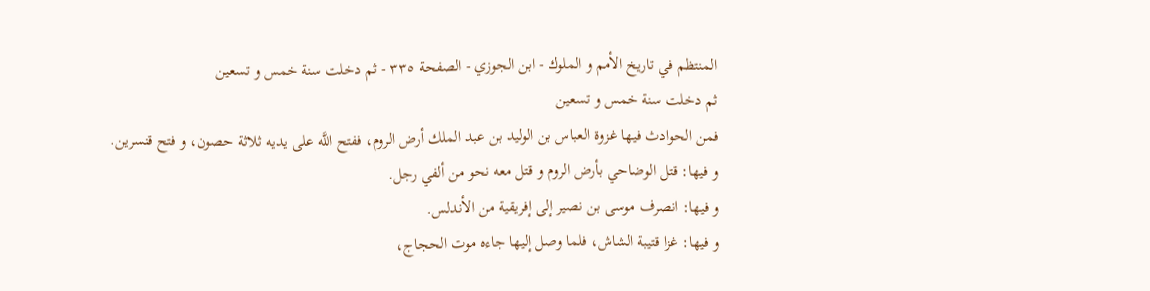المنتظم في تاريخ الأمم و الملوك - ابن الجوزي - الصفحة ٣٣٥ - ثم دخلت سنة خمس و تسعين
ثم دخلت سنة خمس و تسعين
فمن الحوادث فيها غزوة العباس بن الوليد بن عبد الملك أرض الروم، ففتح اللَّه على يديه ثلاثة حصون، و فتح قنسرين.
و فيها: قتل الوضاحي بأرض الروم و قتل معه نحو من ألفي رجل.
و فيها: انصرف موسى بن نصير إلى إفريقية من الأندلس.
و فيها: غزا قتيبة الشاش، فلما وصل إليها جاءه موت الحجاج،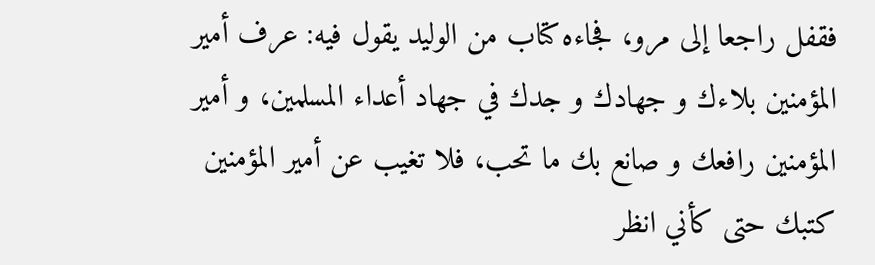فقفل راجعا إلى مرو، فجاءه كتاب من الوليد يقول فيه: عرف أمير المؤمنين بلاءك و جهادك و جدك في جهاد أعداء المسلمين، و أمير المؤمنين رافعك و صانع بك ما تحب، فلا تغيب عن أمير المؤمنين كتبك حتى كأني انظر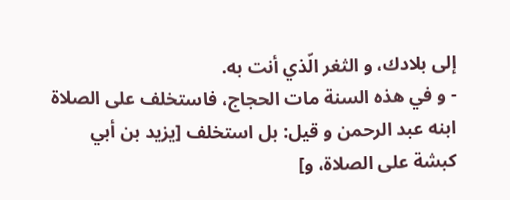إلى بلادك، و الثغر الّذي أنت به.
- و في هذه السنة مات الحجاج، فاستخلف على الصلاة ابنه عبد الرحمن و قيل: بل استخلف [يزيد بن أبي كبشة على الصلاة، و]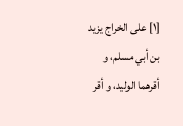[١] على الخراج يزيد بن أبي مسلم، و أقرهما الوليد، و أقر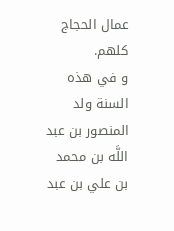عمال الحجاج كلهم.
و في هذه السنة ولد المنصور بن عبد اللَّه بن محمد بن علي بن عبد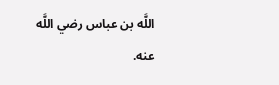اللَّه بن عباس رضي اللَّه عنه.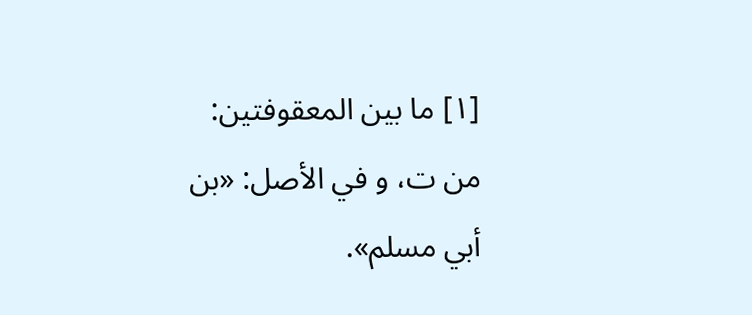[١] ما بين المعقوفتين: من ت، و في الأصل: «بن أبي مسلم».